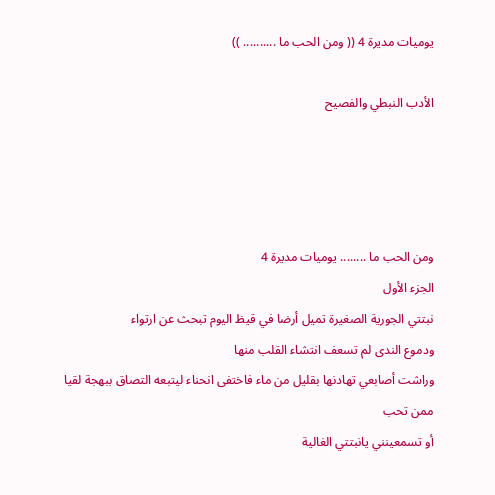يوميات مديرة 4 (( ومن الحب ما .......... ))

الأدب النبطي والفصيح




ومن الحب ما ........ يوميات مديرة 4
الجزء الأول
نبتتي الجورية الصغيرة تميل أرضا في قيظ اليوم تبحث عن ارتواء
ودموع الندى لم تسعف انتشاء القلب منها
وراشت أصابعي تهادنها بقليل من ماء فاختفى انحناء ليتبعه التصاق ببهجة لقيا ممن تحب
أو تسمعينني يانبتتي الغالية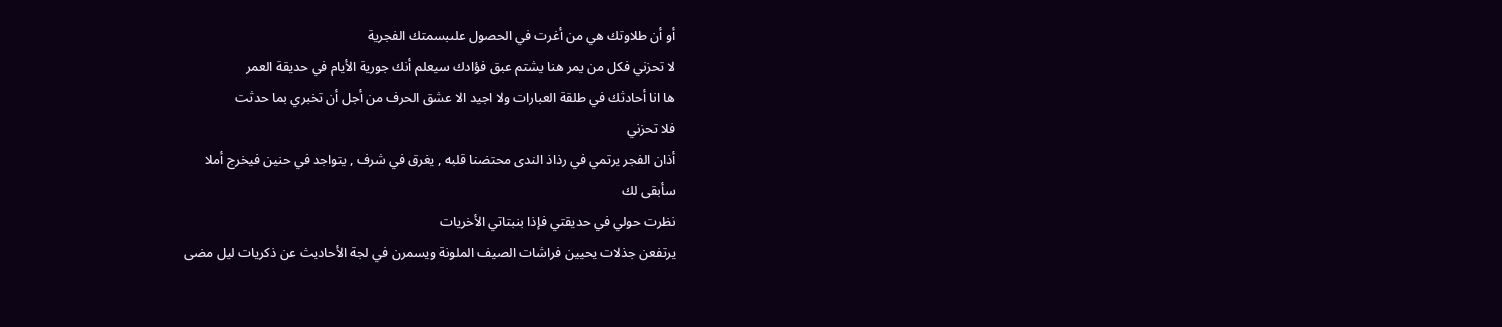أو أن طلاوتك هي من أغرت في الحصول علىبسمتك الفجرية
لا تحزني فكل من يمر هنا يشتم عبق فؤادك سيعلم أنك جورية الأيام في حديقة العمر
ها انا أحادثك في طلقة العبارات ولا اجيد الا عشق الحرف من أجل أن تخبري بما حدثت
فلا تحزني
أذان الفجر يرتمي في رذاذ الندى محتضنا قلبه , يغرق في شرف , يتواجد في حنين فيخرج أملا
سأبقى لك
نظرت حولي في حديقتي فإذا بنبتاتي الأخريات
يرتفعن جذلات يحيين فراشات الصيف الملونة ويسمرن في لجة الأحاديث عن ذكريات ليل مضى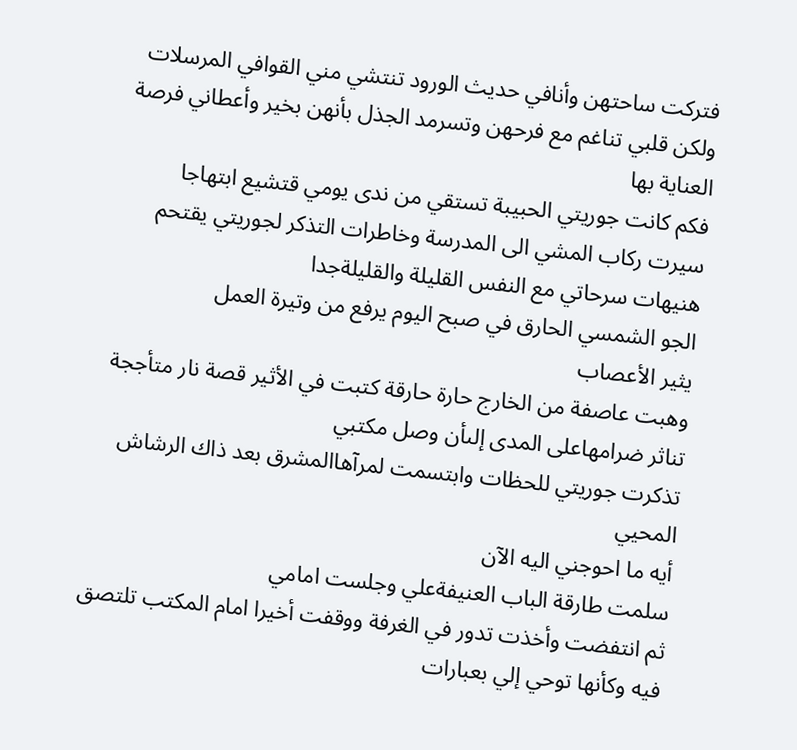فتركت ساحتهن وأنافي حديث الورود تنتشي مني القوافي المرسلات ولكن قلبي تناغم مع فرحهن وتسرمد الجذل بأنهن بخير وأعطاني فرصة العناية بها
فكم كانت جوريتي الحبيبة تستقي من ندى يومي قتشيع ابتهاجا
سيرت ركاب المشي الى المدرسة وخاطرات التذكر لجوريتي يقتحم هنيهات سرحاتي مع النفس القليلة والقليلةجدا
الجو الشمسي الحارق في صبح اليوم يرفع من وتيرة العمل
يثير الأعصاب
وهبت عاصفة من الخارج حارة حارقة كتبت في الأثير قصة نار متأججة تناثر ضرامهاعلى المدى إلىأن وصل مكتبي
تذكرت جوريتي للحظات وابتسمت لمرآهاالمشرق بعد ذاك الرشاش المحيي
أيه ما احوجني اليه الآن
سلمت طارقة الباب العنيفةعلي وجلست امامي
ثم انتفضت وأخذت تدور في الغرفة ووقفت أخيرا امام المكتب تلتصق فيه وكأنها توحي إلي بعبارات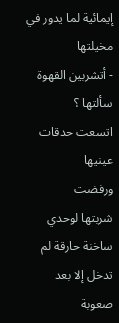إيمائية لما يدور في مخيلتها
- أتشربين القهوة سألتها ؟
اتسعت حدقات عينيها
ورفضت
شربتها لوحدي ساخنة حارقة لم تدخل إلا بعد صعوبة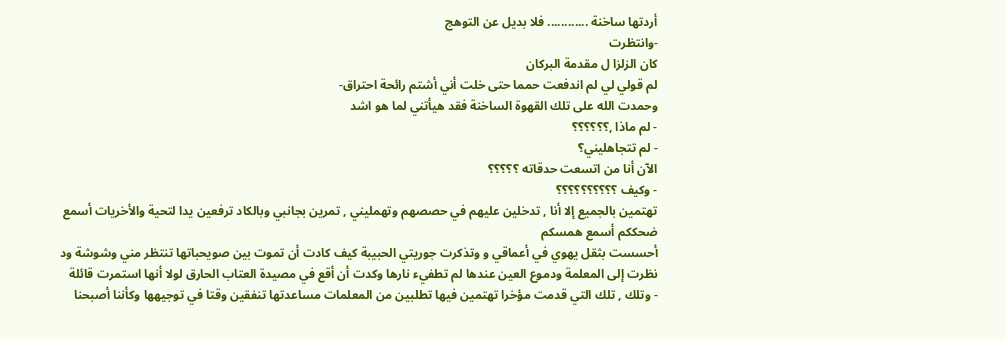أردتها ساخنة ............ فلا بديل عن التوهج
-وانتظرت
كان الزلزا ل مقدمة البركان
لم قولي لي لم اندفعت حمما حتى خلت أني أشتم رائحة احتراق-
وحمدت الله على تلك القهوة الساخنة فقد هيأتني لما هو اشد
- لم ماذا ,؟؟؟؟؟؟
- لم تتجاهليني؟
الآن أنا من اتسعت حدقاته ؟؟؟؟؟
- وكيف ؟؟؟؟؟؟؟؟؟؟
تهتمين بالجميع إلا أنا , تدخلين عليهم في حصصهم وتهمليني , تمرين بجانبي وبالكاد ترفعين يدا لتحية والأخريات أسمع ضحككم أسمع همسكم
أحسست بثقل يهوي في أعماقي و وتذكرت جوريتي الحبيبة كيف كادت أن تموت بين صويحباتها تنتظر مني وشوشة ود
نظرت إلى المعلمة ودموع العين عندها لم تطفيء نارها وكدت أن أقع في مصيدة العتاب الحارق لولا أنها استمرت قائلة
- وتلك , تلك التي قدمت مؤخرا تهتمين فيها تطلبين من المعلمات مساعدتها تنفقين وقتا في توجيهها وكأننا أصبحنا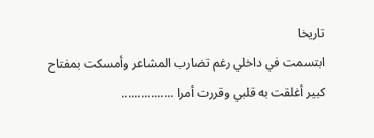تاريخا
ابتسمت في داخلي رغم تضارب المشاعر وأمسكت بمفتاح كبير أغلقت به قلبي وقررت أمرا ................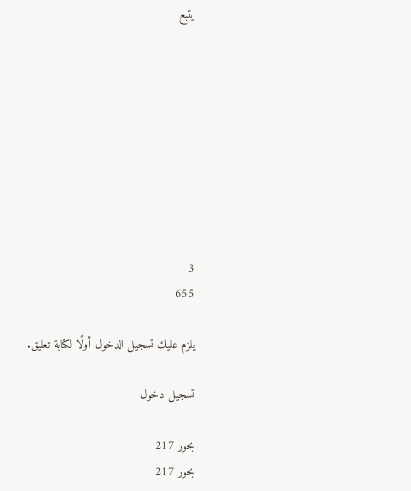يتبع









3
655

يلزم عليك تسجيل الدخول أولًا لكتابة تعليق.

تسجيل دخول

بحور 217
بحور 217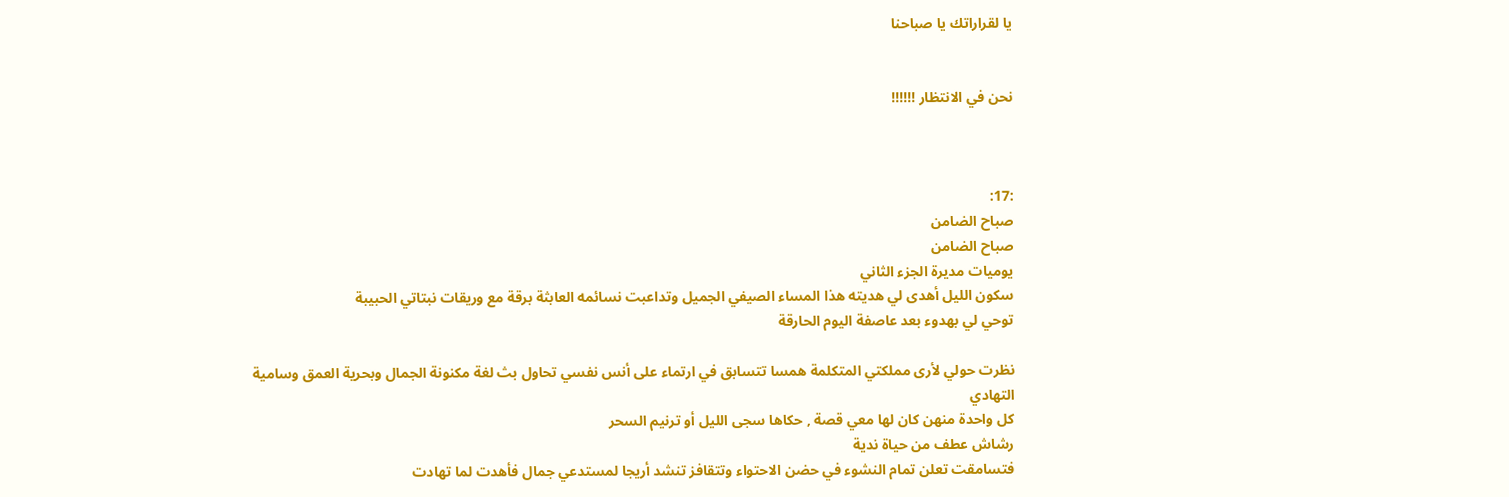يا لقراراتك يا صباحنا


نحن في الانتظار !!!!!!



:17:
صباح الضامن
صباح الضامن
يوميات مديرة الجزء الثاني
سكون الليل أهدى لي هديته هذا المساء الصيفي الجميل وتداعبت نسائمه العابثة برقة مع وريقات نبتاتي الحبيبة
توحي لي بهدوء بعد عاصفة اليوم الحارقة

نظرت حولي لأرى مملكتي المتكلمة همسا تتسابق في ارتماء على أنس نفسي تحاول بث لغة مكنونة الجمال وبحرية العمق وسامية التهادي
كل واحدة منهن كان لها معي قصة , حكاها سجى الليل أو ترنيم السحر
رشاش عطف من حياة ندية
فتسامقت تعلن تمام النشوء في حضن الاحتواء وتتقافز تنشد أريجا لمستدعي جمال فأهدت لما تهادت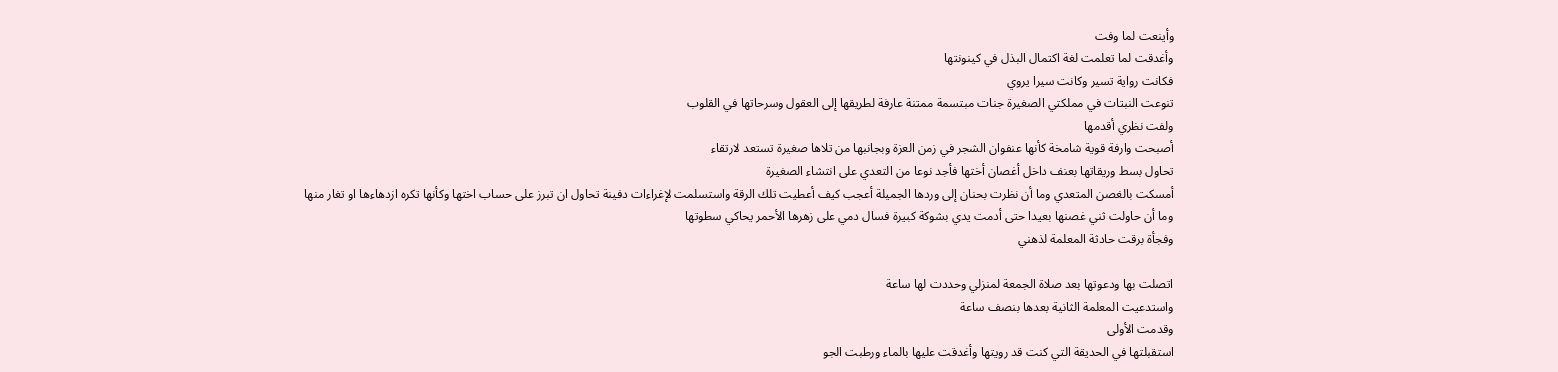وأينعت لما وفت
وأغدقت لما تعلمت لغة اكتمال البذل في كينونتها
فكانت رواية تسير وكانت سيرا يروي
تنوعت النبتات في مملكتي الصغيرة جنات مبتسمة ممتنة عارفة لطريقها إلى العقول وسرحاتها في القلوب
ولفت نظري أقدمها
أصبحت وارفة قوية شامخة كأنها عنفوان الشجر في زمن العزة وبجانبها من تلاها صغيرة تستعد لارتقاء
تحاول بسط وريقاتها بعنف داخل أغصان أختها فأجد نوعا من التعدي على انتشاء الصغيرة
أمسكت بالغصن المتعدي وما أن نظرت بحنان إلى وردها الجميلة أعجب كيف أعطيت تلك الرقة واستسلمت لإغراءات دفينة تحاول ان تبرز على حساب اختها وكأنها تكره ازدهاءها او تغار منها
وما أن حاولت ثني غصنها بعيدا حتى أدمت يدي بشوكة كبيرة فسال دمي على زهرها الأحمر يحاكي سطوتها
وفجأة برقت حادثة المعلمة لذهني

اتصلت بها ودعوتها بعد صلاة الجمعة لمنزلي وحددت لها ساعة
واستدعيت المعلمة الثانية بعدها بنصف ساعة
وقدمت الأولى
استقبلتها في الحديقة التي كنت قد رويتها وأغدقت عليها بالماء ورطبت الجو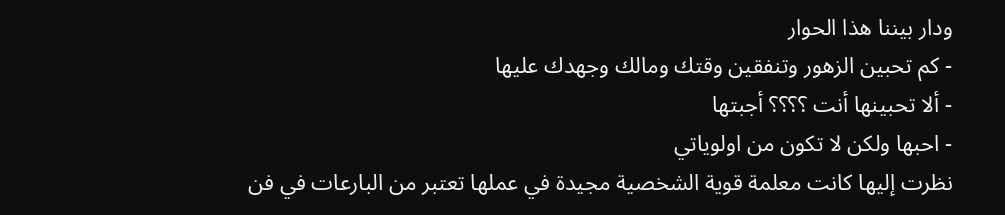ودار بيننا هذا الحوار
- كم تحبين الزهور وتنفقين وقتك ومالك وجهدك عليها
- ألا تحبينها أنت ؟؟؟؟ أجبتها
- احبها ولكن لا تكون من اولوياتي
نظرت إليها كانت معلمة قوية الشخصية مجيدة في عملها تعتبر من البارعات في فن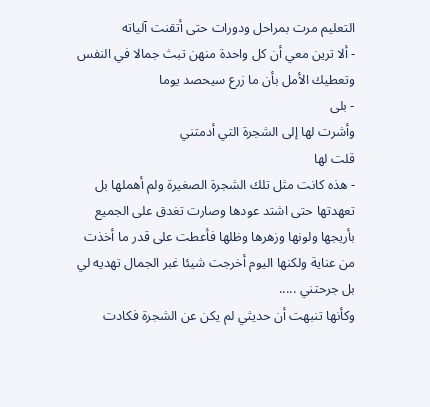التعليم مرت بمراحل ودورات حتى أتقنت آلياته
- ألا ترين معي أن كل واحدة منهن تبث جمالا في النفس وتعطيك الأمل بأن ما زرع سيحصد يوما
- بلى
وأشرت لها إلى الشجرة التي أدمتني
قلت لها
- هذه كانت مثل تلك الشجرة الصغيرة ولم أهملها بل تعهدتها حتى اشتد عودها وصارت تغدق على الجميع بأريجها ولونها وزهرها وظلها فأعطت على قدر ما أخذت من عناية ولكنها اليوم أخرجت شيئا غبر الجمال تهديه لي بل جرحتني .....
وكأنها تنبهت أن حديثي لم يكن عن الشجرة فكادت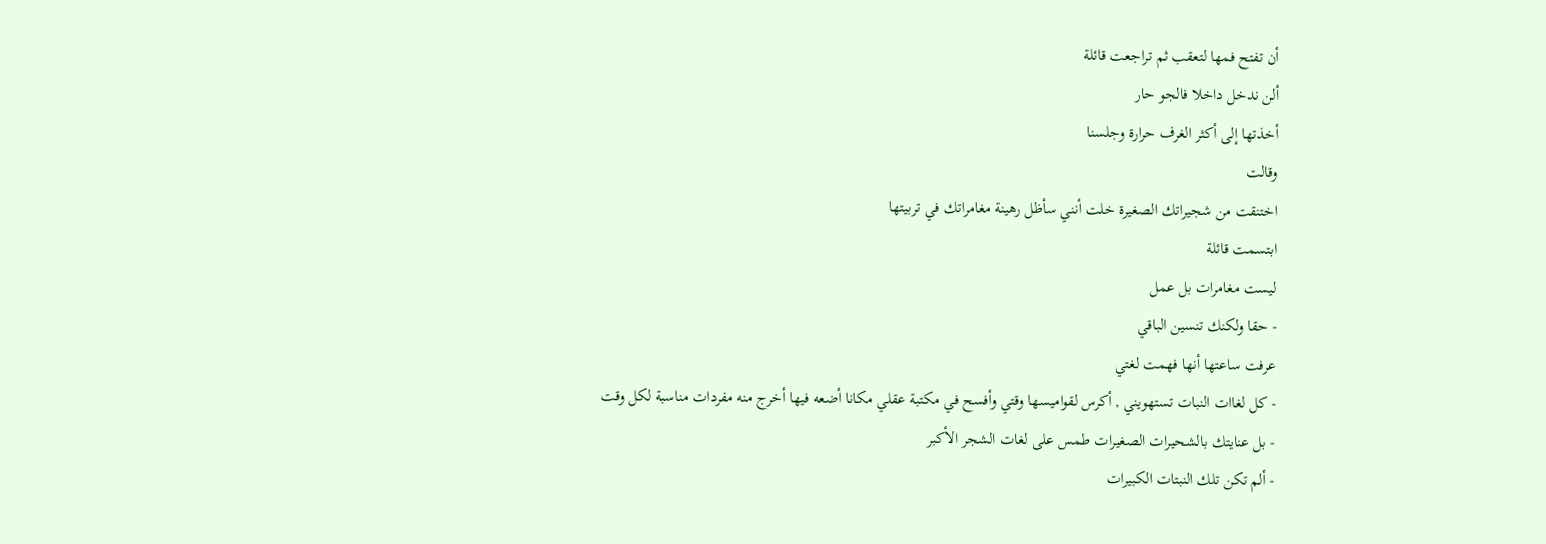أن تفتح فمها لتعقب ثم تراجعت قائلة
ألن ندخل داخلا فالجو حار
أخذتها إلى أكثر الغرف حرارة وجلسنا
وقالت
اختنقت من شجيراتك الصغيرة خلت أنني سأظل رهينة مغامراتك في تربيتها
ابتسمت قائلة
ليست مغامرات بل عمل
- حقا ولكنك تنسين الباقي
عرفت ساعتها أنها فهمت لغتي
- كل لغاات النبات تستهويني , أكرس لقواميسها وقتي وأفسح في مكتبة عقلي مكانا أضعه فيها أخرج منه مفردات مناسبة لكل وقت
- بل عنايتك بالشحيرات الصغيرات طمس على لغات الشجر الأكبر
- ألم تكن تلك النبتات الكبيرات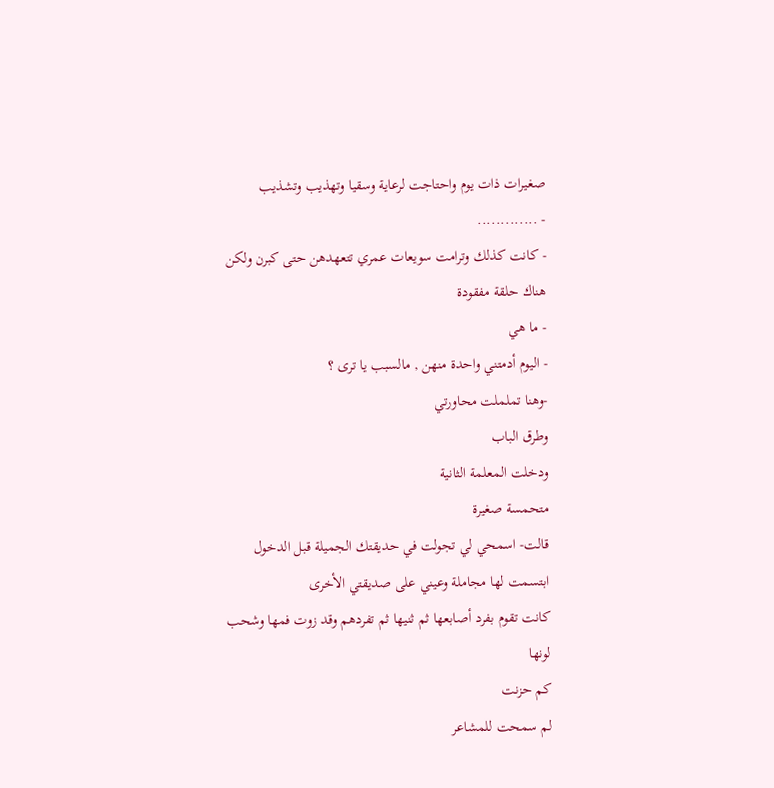صغيرات ذات يوم واحتاجت لرعاية وسقيا وتهذيب وتشذيب
- .............
- كانت كذلك وترامت سويعات عمري تتعهدهن حتى كبرن ولكن هناك حلقة مفقودة
- ما هي
- اليوم أدمتني واحدة منهن , مالسبب يا ترى ؟
-وهنا تململت محاورتي
وطرق الباب
ودخلت المعلمة الثانية
متحمسة صغيرة
قالت- اسمحي لي تجولت في حديقتك الجميلة قبل الدخول
ابتسمت لها مجاملة وعيني على صديقتي الأخرى
كانت تقوم بفرد أصابعها ثم ثنيها ثم تفردهم وقد زوت فمها وشحب لونها
كم حزنت
لم سمحت للمشاعر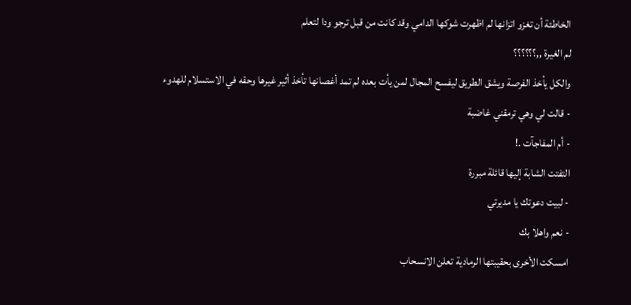الخاطئة أن تغزو اتزانها لم اظهرت شوكها الدامي وقد كانت من قبل ترجو ودا لتعلم
لم الغيرة ,,؟؟؟؟؟؟
والكل يأخذ الفرصة ويشق الطريق ليفسح المجال لمن يأت بعده لم تمد أغصانها تأخذ أثير غيرها وحقه في الاستسلام للهدوء
- قالت لي وهي ترمقني غاضبة
- أم المفاجآت .!
التفتت الشابة إليها قائلة مبررة
- لبيت دعوتك يا مديرتي
- نعم واهلا بك
امسكت الأخرى بحقيبتها الرمادية تعلن الانسحاب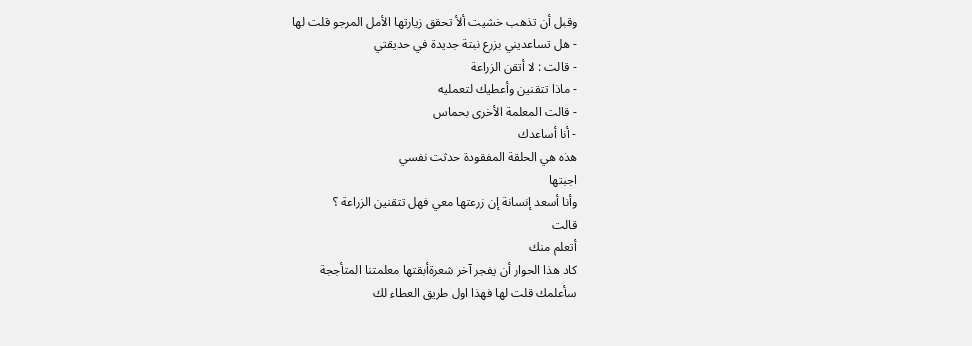وقبل أن تذهب خشيت ألأ تحقق زيارتها الأمل المرجو قلت لها
- هل تساعديني بزرع نبتة جديدة في حديقتي
- قالت : لا أتقن الزراعة
- ماذا تتقنين وأعطيك لتعمليه
- قالت المعلمة الأخرى بحماس
- أنا أساعدك
هذه هي الحلقة المفقودة حدثت نفسي
اجبتها
وأنا أسعد إنسانة إن زرعتها معي فهل تتقنين الزراعة ؟
قالت
أتعلم منك
كاد هذا الحوار أن يفجر آخر شعرةأبقتها معلمتنا المتأججة
سأعلمك قلت لها فهذا اول طريق العطاء لك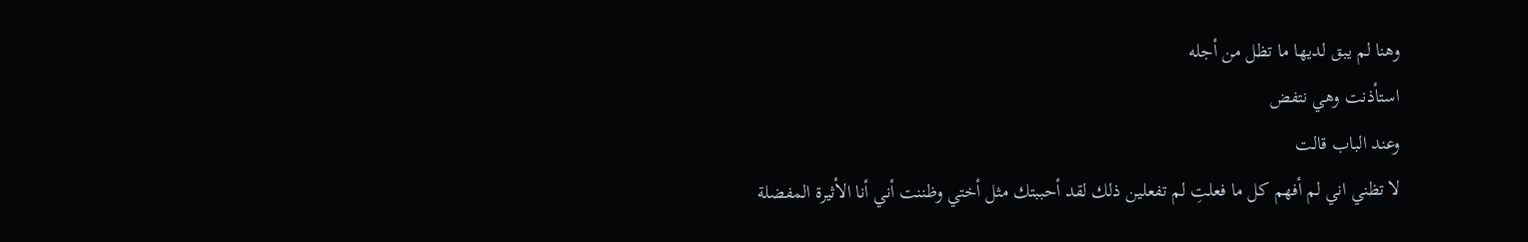وهنا لم يبق لديها ما تظل من أجله
استأذنت وهي نتفض
وعند الباب قالت
لا تظني اني لم أفهم كل ما فعلتِ لم تفعلين ذلك لقد أحببتك مثل أختي وظننت أني أنا الأثيرة المفضلة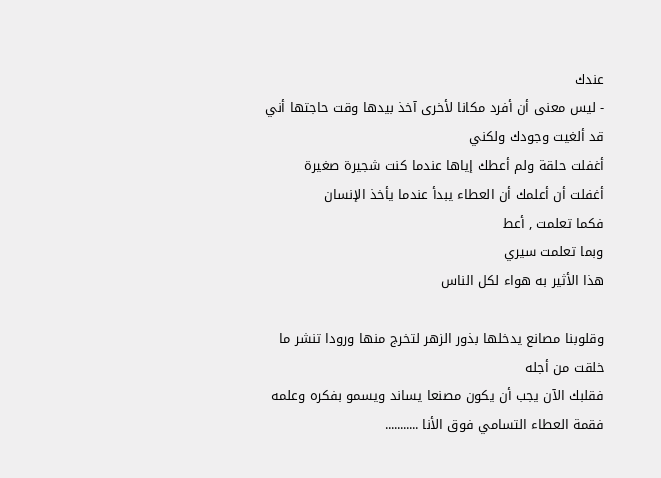عندك
- ليس معنى أن أفرد مكانا لأخرى آخذ بيدها وقت حاجتها أني قد ألغيت وجودك ولكني
أغفلت حلقة ولم أعطك إياها عندما كنت شجيرة صغيرة
أغفلت أن أعلمك أن العطاء يبدأ عندما يأخذ الإنسان
فكما تعلمت , أعط
وبما تعلمت سيري
هذا الأثير به هواء لكل الناس

وقلوبنا مصانع يدخلها بذور الزهر لتخرج منها ورودا تنشر ما خلقت من أجله
فقلبك الآن يجب أن يكون مصنعا يساند ويسمو بفكره وعلمه
فقمة العطاء التسامي فوق الأنا ...........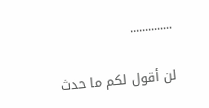..............

لن أقول لكم ما حدث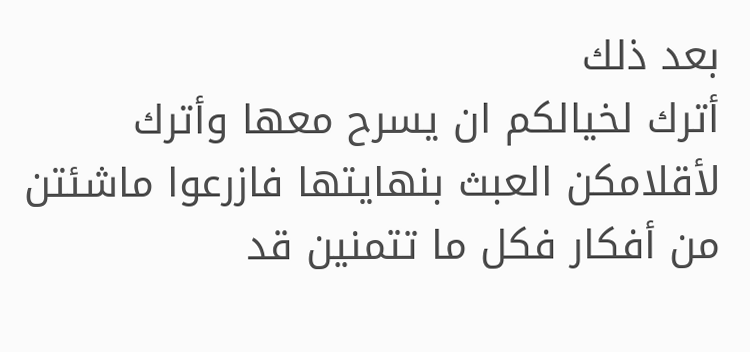بعد ذلك
أترك لخيالكم ان يسرح معها وأترك لأقلامكن العبث بنهايتها فازرعوا ماشئتن من أفكار فكل ما تتمنين قد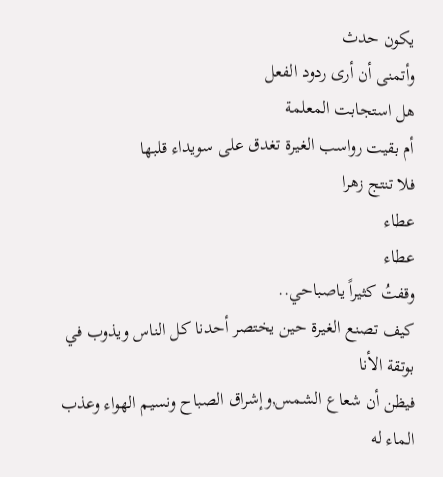يكون حدث
وأتمنى أن أرى ردود الفعل
هل استجابت المعلمة
أم بقيت رواسب الغيرة تغدق على سويداء قلبها
فلا تنتج زهرا
عطاء
عطاء
وقفتُ كثيراً ياصباحي..
كيف تصنع الغيرة حين يختصر أحدنا كل الناس ويذوب في بوتقة الأنا
فيظن أن شعاع الشمس,وإشراق الصباح ونسيم الهواء وعذب الماء له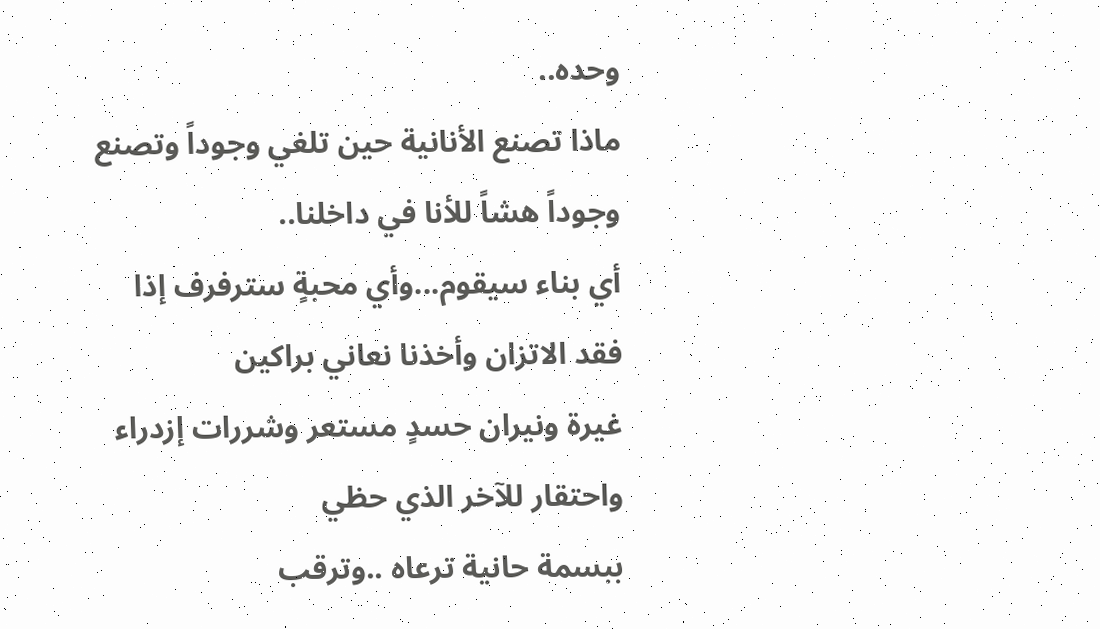وحده..
ماذا تصنع الأنانية حين تلغي وجوداً وتصنع وجوداً هشاً للأنا في داخلنا..
أي بناء سيقوم...وأي محبةٍ سترفرف إذا فقد الاتزان وأخذنا نعاني براكين
غيرة ونيران حسدٍ مستعر وشررات إزدراء واحتقار للآخر الذي حظي
ببسمة حانية ترعاه ..وترقب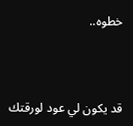خطوه..



قد يكون لي عود لورقتك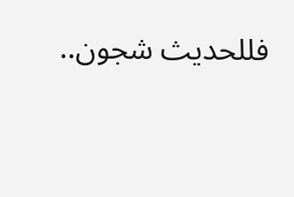فللحديث شجون..